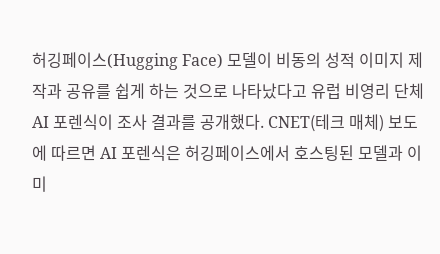허깅페이스(Hugging Face) 모델이 비동의 성적 이미지 제작과 공유를 쉽게 하는 것으로 나타났다고 유럽 비영리 단체 AI 포렌식이 조사 결과를 공개했다. CNET(테크 매체) 보도에 따르면 AI 포렌식은 허깅페이스에서 호스팅된 모델과 이미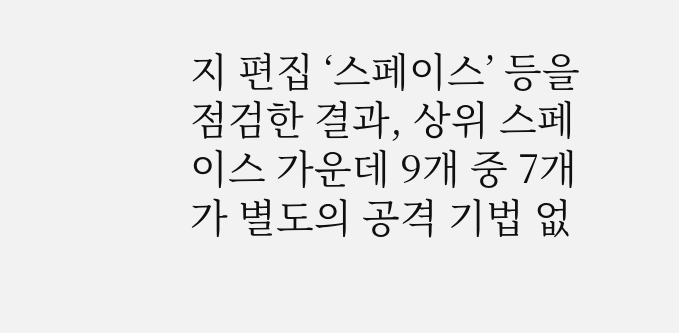지 편집 ‘스페이스’ 등을 점검한 결과, 상위 스페이스 가운데 9개 중 7개가 별도의 공격 기법 없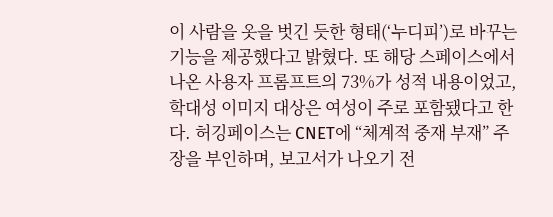이 사람을 옷을 벗긴 듯한 형태(‘누디피’)로 바꾸는 기능을 제공했다고 밝혔다. 또 해당 스페이스에서 나온 사용자 프롬프트의 73%가 성적 내용이었고, 학대성 이미지 대상은 여성이 주로 포함됐다고 한다. 허깅페이스는 CNET에 “체계적 중재 부재” 주장을 부인하며, 보고서가 나오기 전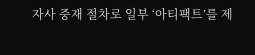자사 중재 절차로 일부 ‘아티팩트’를 제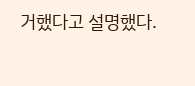거했다고 설명했다.